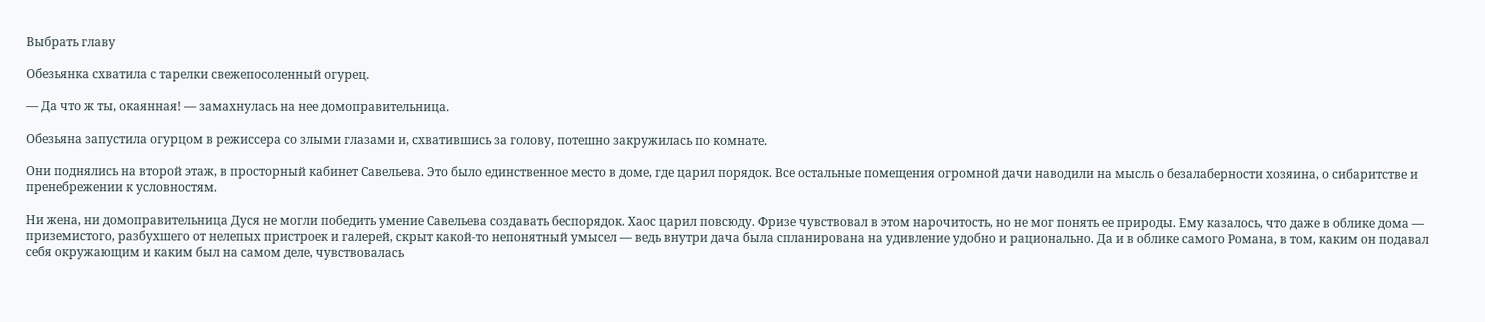Выбрать главу

Обезьянка схватила с тарелки свежепосоленный огурец.

— Да что ж ты, окаянная! — замахнулась на нее домоправительница.

Обезьяна запустила огурцом в режиссера со злыми глазами и, схватившись за голову, потешно закружилась по комнате.

Они поднялись на второй этаж, в просторный кабинет Савельева. Это было единственное место в доме, где царил порядок. Все остальные помещения огромной дачи наводили на мысль о безалаберности хозяина, о сибаритстве и пренебрежении к условностям.

Ни жена, ни домоправительница Дуся не могли победить умение Савельева создавать беспорядок. Хаос царил повсюду. Фризе чувствовал в этом нарочитость, но не мог понять ее природы. Ему казалось, что даже в облике дома — приземистого, разбухшего от нелепых пристроек и галерей, скрыт какой-то непонятный умысел — ведь внутри дача была спланирована на удивление удобно и рационально. Да и в облике самого Романа, в том, каким он подавал себя окружающим и каким был на самом деле, чувствовалась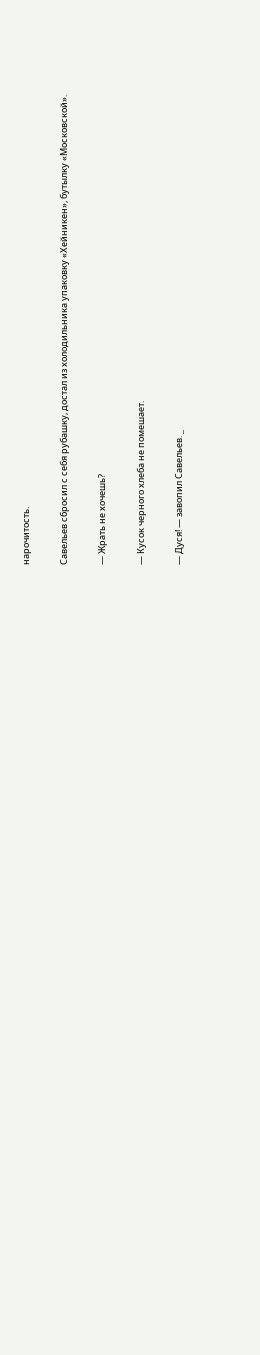нарочитость.

Савельев сбросил с себя рубашку, достал из холодильника упаковку «Хейникен», бутылку «Московской».

— Жрать не хочешь?

— Кусок черного хлеба не помешает.

— Дуся! — завопил Савельев. _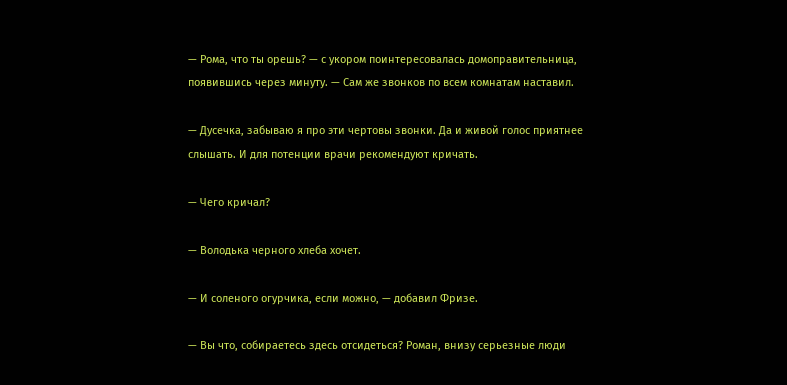— Рома, что ты орешь? — с укором поинтересовалась домоправительница, появившись через минуту. — Сам же звонков по всем комнатам наставил.

— Дусечка, забываю я про эти чертовы звонки. Да и живой голос приятнее слышать. И для потенции врачи рекомендуют кричать.

— Чего кричал?

— Володька черного хлеба хочет.

— И соленого огурчика, если можно, — добавил Фризе.

— Вы что, собираетесь здесь отсидеться? Роман, внизу серьезные люди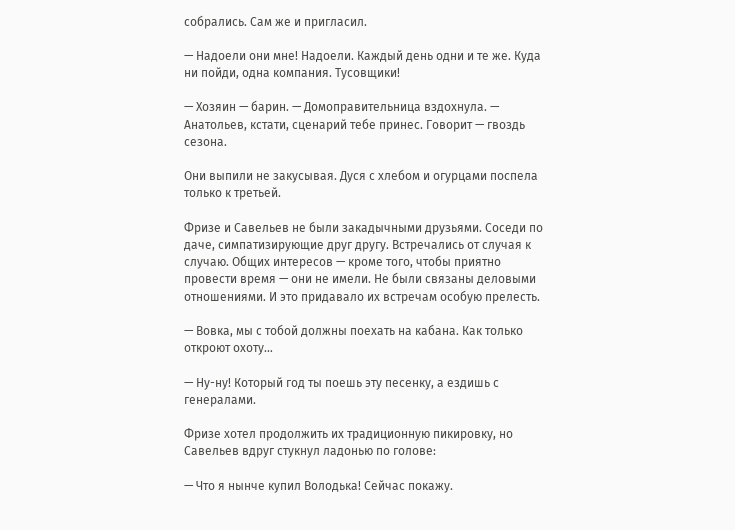собрались. Сам же и пригласил.

— Надоели они мне! Надоели. Каждый день одни и те же. Куда ни пойди, одна компания. Тусовщики!

— Хозяин — барин. — Домоправительница вздохнула. — Анатольев, кстати, сценарий тебе принес. Говорит — гвоздь сезона.

Они выпили не закусывая. Дуся с хлебом и огурцами поспела только к третьей.

Фризе и Савельев не были закадычными друзьями. Соседи по даче, симпатизирующие друг другу. Встречались от случая к случаю. Общих интересов — кроме того, чтобы приятно провести время — они не имели. Не были связаны деловыми отношениями. И это придавало их встречам особую прелесть.

— Вовка, мы с тобой должны поехать на кабана. Как только откроют охоту…

— Ну-ну! Который год ты поешь эту песенку, а ездишь с генералами.

Фризе хотел продолжить их традиционную пикировку, но Савельев вдруг стукнул ладонью по голове:

— Что я нынче купил Володька! Сейчас покажу.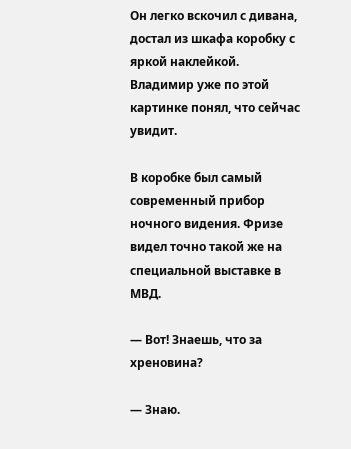Он легко вскочил с дивана, достал из шкафа коробку с яркой наклейкой. Владимир уже по этой картинке понял, что сейчас увидит.

В коробке был самый современный прибор ночного видения. Фризе видел точно такой же на специальной выставке в МВД.

— Вот! Знаешь, что за хреновина?

— Знаю.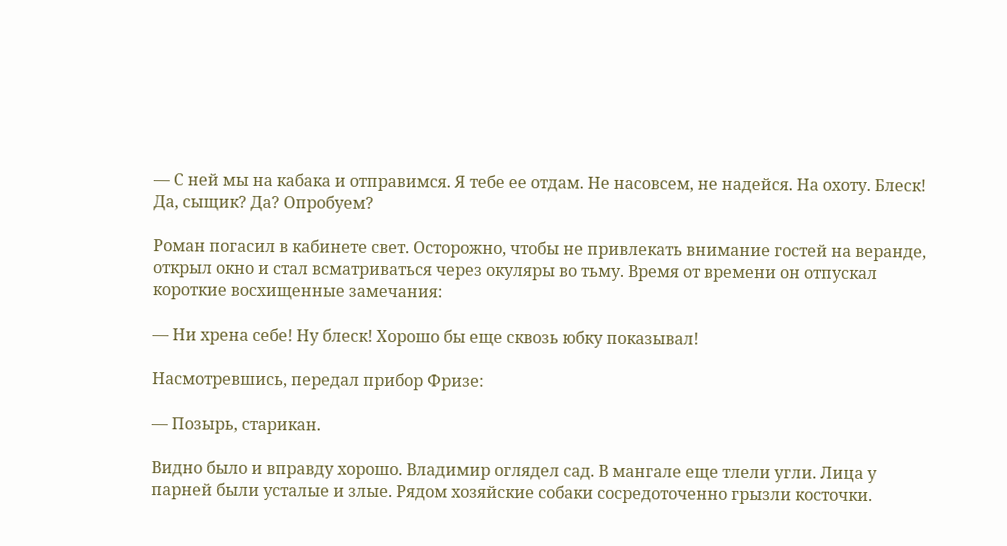— С ней мы на кабака и отправимся. Я тебе ее отдам. Не насовсем, не надейся. На охоту. Блеск! Да, сыщик? Да? Опробуем?

Роман погасил в кабинете свет. Осторожно, чтобы не привлекать внимание гостей на веранде, открыл окно и стал всматриваться через окуляры во тьму. Время от времени он отпускал короткие восхищенные замечания:

— Ни хрена себе! Ну блеск! Хорошо бы еще сквозь юбку показывал!

Насмотревшись, передал прибор Фризе:

— Позырь, старикан.

Видно было и вправду хорошо. Владимир оглядел сад. В мангале еще тлели угли. Лица у парней были усталые и злые. Рядом хозяйские собаки сосредоточенно грызли косточки.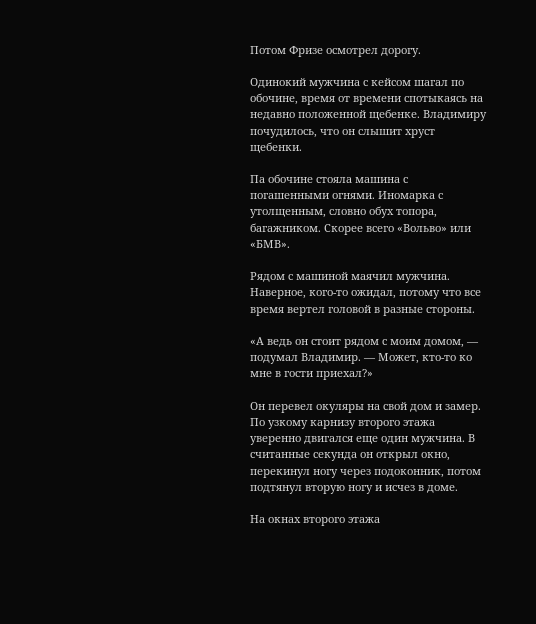Потом Фризе осмотрел дорогу.

Одинокий мужчина с кейсом шагал по обочине, время от времени спотыкаясь на недавно положенной щебенке. Владимиру почудилось, что он слышит хруст щебенки.

Па обочине стояла машина с погашенными огнями. Иномарка с утолщенным, словно обух топора, багажником. Скорее всего «Вольво» или «БМВ».

Рядом с машиной маячил мужчина. Наверное, кого-то ожидал, потому что все время вертел головой в разные стороны.

«А ведь он стоит рядом с моим домом, — подумал Владимир. — Может, кто-то ко мне в гости приехал?»

Он перевел окуляры на свой дом и замер. По узкому карнизу второго этажа уверенно двигался еще один мужчина. В считанные секунда он открыл окно, перекинул ногу через подоконник, потом подтянул вторую ногу и исчез в доме.

На окнах второго этажа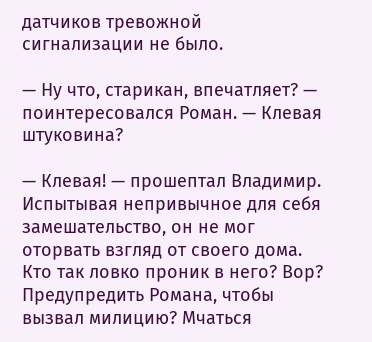датчиков тревожной сигнализации не было.

— Ну что, старикан, впечатляет? — поинтересовался Роман. — Клевая штуковина?

— Клевая! — прошептал Владимир. Испытывая непривычное для себя замешательство, он не мог оторвать взгляд от своего дома. Кто так ловко проник в него? Вор? Предупредить Романа, чтобы вызвал милицию? Мчаться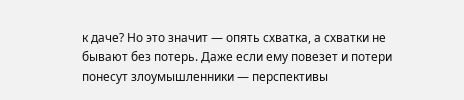к даче? Но это значит — опять схватка, а схватки не бывают без потерь. Даже если ему повезет и потери понесут злоумышленники — перспективы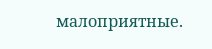малоприятные.